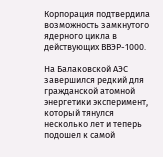Корпорация подтвердила возможность замкнутого ядерного цикла в действующих ВВЭР-1000.

На Балаковской АЭС завершился редкий для гражданской атомной энергетики эксперимент, который тянулся несколько лет и теперь подошел к самой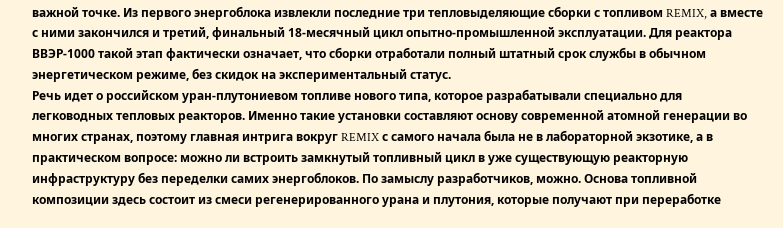важной точке. Из первого энергоблока извлекли последние три тепловыделяющие сборки с топливом REMIX, а вместе с ними закончился и третий, финальный 18-месячный цикл опытно-промышленной эксплуатации. Для реактора ВВЭР-1000 такой этап фактически означает, что сборки отработали полный штатный срок службы в обычном энергетическом режиме, без скидок на экспериментальный статус.
Речь идет о российском уран-плутониевом топливе нового типа, которое разрабатывали специально для легководных тепловых реакторов. Именно такие установки составляют основу современной атомной генерации во многих странах, поэтому главная интрига вокруг REMIX с самого начала была не в лабораторной экзотике, а в практическом вопросе: можно ли встроить замкнутый топливный цикл в уже существующую реакторную инфраструктуру без переделки самих энергоблоков. По замыслу разработчиков, можно. Основа топливной композиции здесь состоит из смеси регенерированного урана и плутония, которые получают при переработке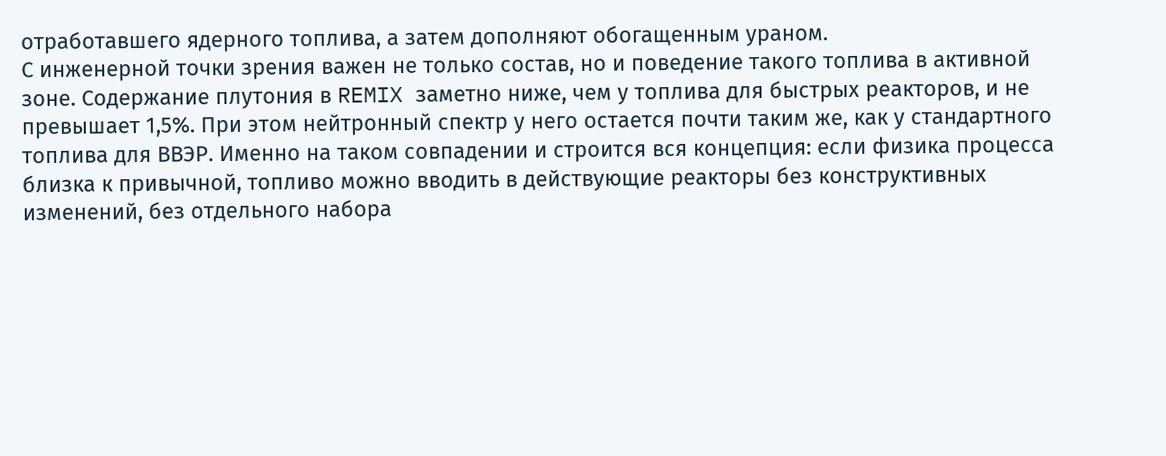отработавшего ядерного топлива, а затем дополняют обогащенным ураном.
С инженерной точки зрения важен не только состав, но и поведение такого топлива в активной зоне. Содержание плутония в REMIX заметно ниже, чем у топлива для быстрых реакторов, и не превышает 1,5%. При этом нейтронный спектр у него остается почти таким же, как у стандартного топлива для ВВЭР. Именно на таком совпадении и строится вся концепция: если физика процесса близка к привычной, топливо можно вводить в действующие реакторы без конструктивных изменений, без отдельного набора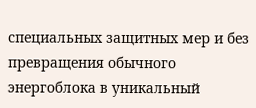специальных защитных мер и без превращения обычного энергоблока в уникальный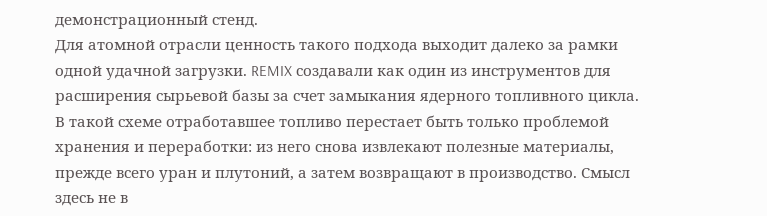демонстрационный стенд.
Для атомной отрасли ценность такого подхода выходит далеко за рамки одной удачной загрузки. REMIX создавали как один из инструментов для расширения сырьевой базы за счет замыкания ядерного топливного цикла. В такой схеме отработавшее топливо перестает быть только проблемой хранения и переработки: из него снова извлекают полезные материалы, прежде всего уран и плутоний, а затем возвращают в производство. Смысл здесь не в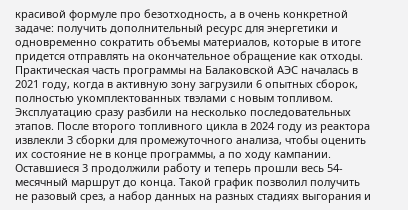красивой формуле про безотходность, а в очень конкретной задаче: получить дополнительный ресурс для энергетики и одновременно сократить объемы материалов, которые в итоге придется отправлять на окончательное обращение как отходы.
Практическая часть программы на Балаковской АЭС началась в 2021 году, когда в активную зону загрузили 6 опытных сборок, полностью укомплектованных твэлами с новым топливом. Эксплуатацию сразу разбили на несколько последовательных этапов. После второго топливного цикла в 2024 году из реактора извлекли 3 сборки для промежуточного анализа, чтобы оценить их состояние не в конце программы, а по ходу кампании. Оставшиеся 3 продолжили работу и теперь прошли весь 54-месячный маршрут до конца. Такой график позволил получить не разовый срез, а набор данных на разных стадиях выгорания и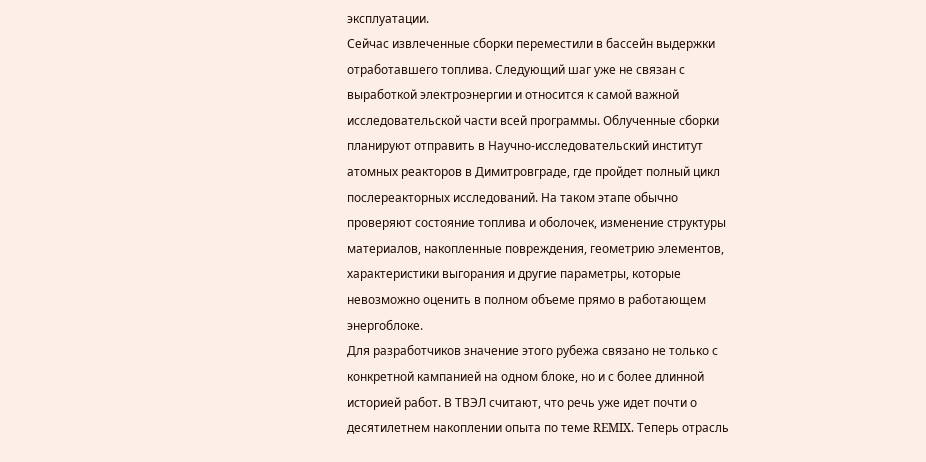эксплуатации.
Сейчас извлеченные сборки переместили в бассейн выдержки отработавшего топлива. Следующий шаг уже не связан с выработкой электроэнергии и относится к самой важной исследовательской части всей программы. Облученные сборки планируют отправить в Научно-исследовательский институт атомных реакторов в Димитровграде, где пройдет полный цикл послереакторных исследований. На таком этапе обычно проверяют состояние топлива и оболочек, изменение структуры материалов, накопленные повреждения, геометрию элементов, характеристики выгорания и другие параметры, которые невозможно оценить в полном объеме прямо в работающем энергоблоке.
Для разработчиков значение этого рубежа связано не только с конкретной кампанией на одном блоке, но и с более длинной историей работ. В ТВЭЛ считают, что речь уже идет почти о десятилетнем накоплении опыта по теме REMIX. Теперь отрасль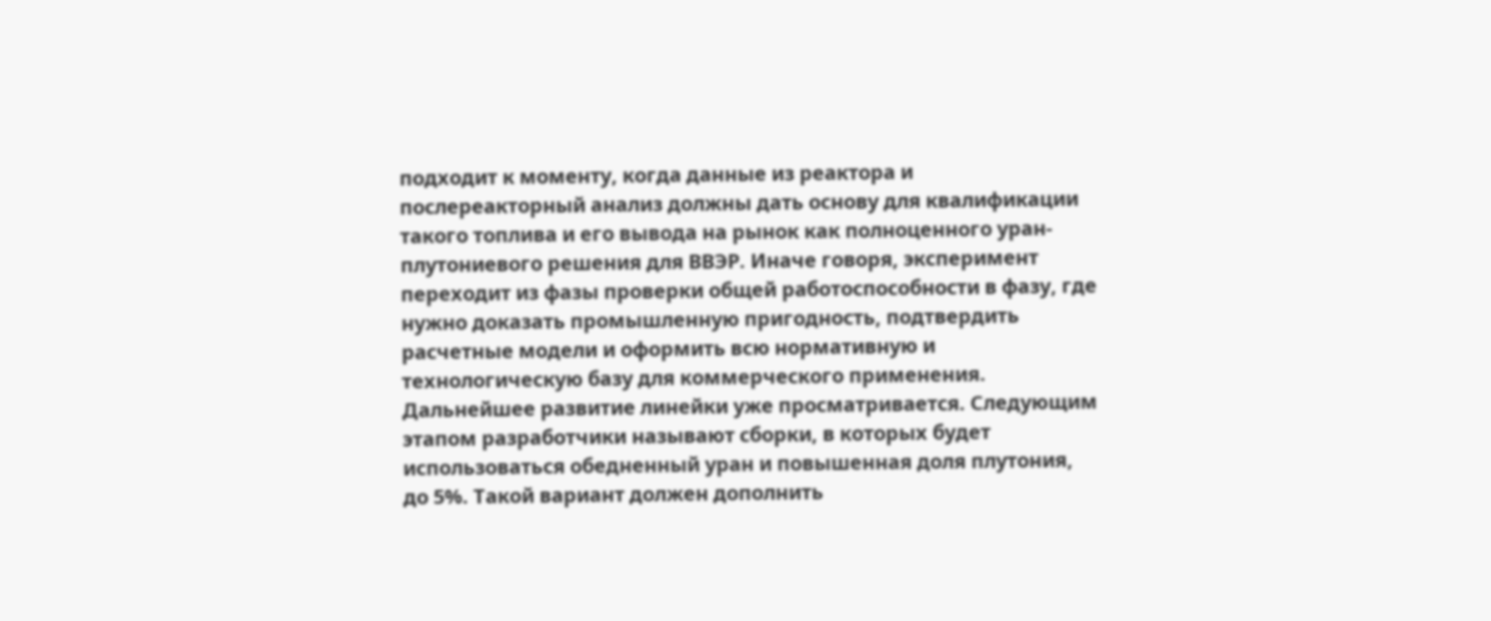подходит к моменту, когда данные из реактора и послереакторный анализ должны дать основу для квалификации такого топлива и его вывода на рынок как полноценного уран-плутониевого решения для ВВЭР. Иначе говоря, эксперимент переходит из фазы проверки общей работоспособности в фазу, где нужно доказать промышленную пригодность, подтвердить расчетные модели и оформить всю нормативную и технологическую базу для коммерческого применения.
Дальнейшее развитие линейки уже просматривается. Следующим этапом разработчики называют сборки, в которых будет использоваться обедненный уран и повышенная доля плутония, до 5%. Такой вариант должен дополнить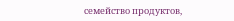семейство продуктов,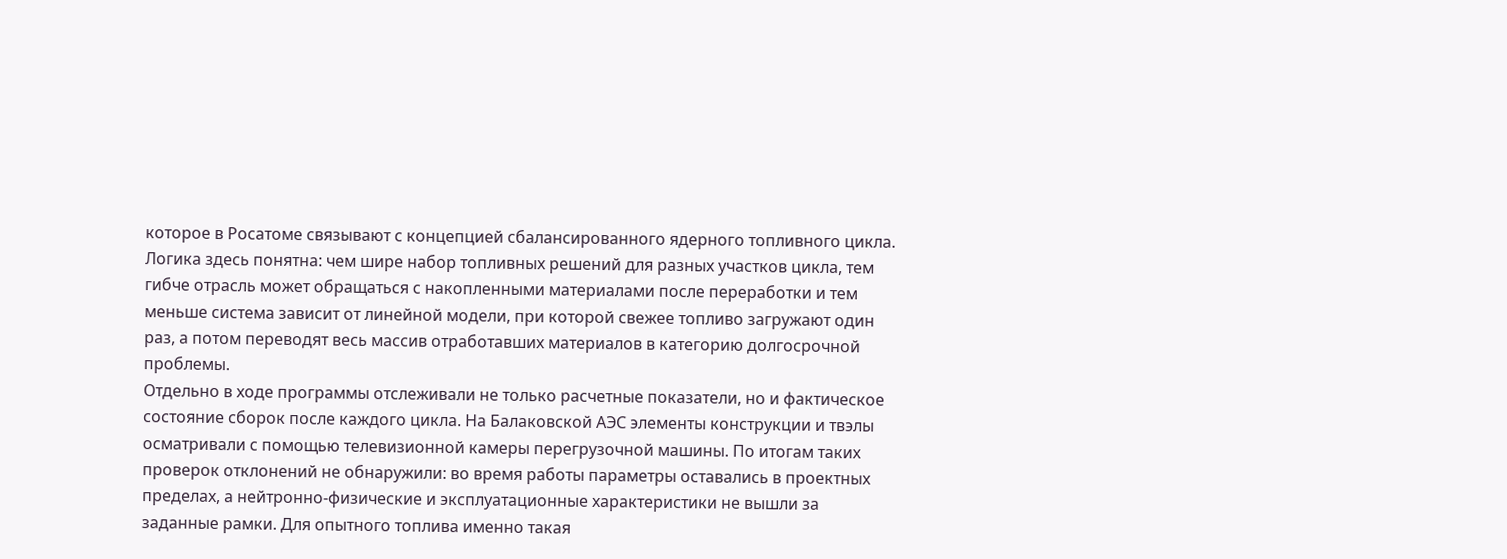которое в Росатоме связывают с концепцией сбалансированного ядерного топливного цикла. Логика здесь понятна: чем шире набор топливных решений для разных участков цикла, тем гибче отрасль может обращаться с накопленными материалами после переработки и тем меньше система зависит от линейной модели, при которой свежее топливо загружают один раз, а потом переводят весь массив отработавших материалов в категорию долгосрочной проблемы.
Отдельно в ходе программы отслеживали не только расчетные показатели, но и фактическое состояние сборок после каждого цикла. На Балаковской АЭС элементы конструкции и твэлы осматривали с помощью телевизионной камеры перегрузочной машины. По итогам таких проверок отклонений не обнаружили: во время работы параметры оставались в проектных пределах, а нейтронно-физические и эксплуатационные характеристики не вышли за заданные рамки. Для опытного топлива именно такая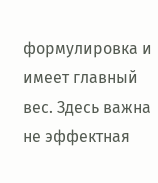формулировка и имеет главный вес. Здесь важна не эффектная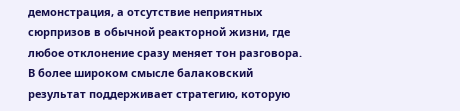демонстрация, а отсутствие неприятных сюрпризов в обычной реакторной жизни, где любое отклонение сразу меняет тон разговора.
В более широком смысле балаковский результат поддерживает стратегию, которую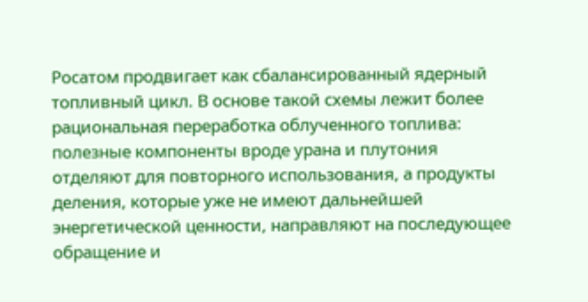Росатом продвигает как сбалансированный ядерный топливный цикл. В основе такой схемы лежит более рациональная переработка облученного топлива: полезные компоненты вроде урана и плутония отделяют для повторного использования, а продукты деления, которые уже не имеют дальнейшей энергетической ценности, направляют на последующее обращение и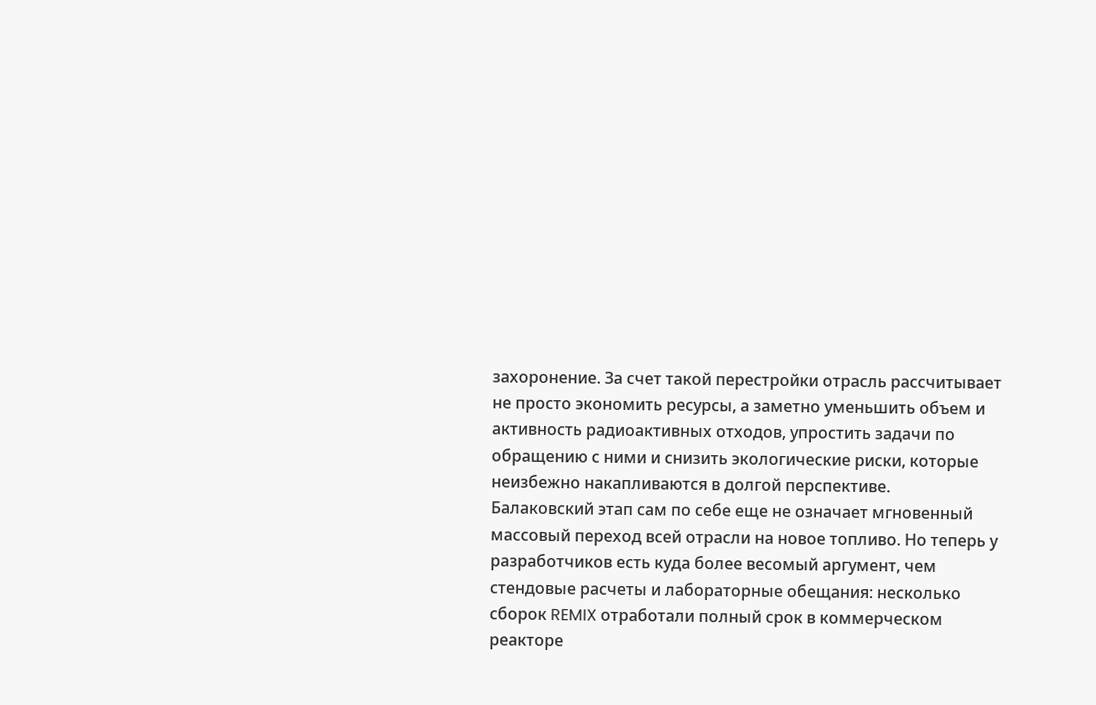захоронение. За счет такой перестройки отрасль рассчитывает не просто экономить ресурсы, а заметно уменьшить объем и активность радиоактивных отходов, упростить задачи по обращению с ними и снизить экологические риски, которые неизбежно накапливаются в долгой перспективе.
Балаковский этап сам по себе еще не означает мгновенный массовый переход всей отрасли на новое топливо. Но теперь у разработчиков есть куда более весомый аргумент, чем стендовые расчеты и лабораторные обещания: несколько сборок REMIX отработали полный срок в коммерческом реакторе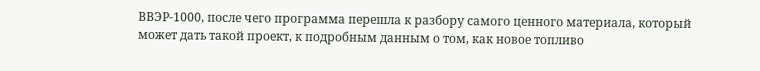ВВЭР-1000, после чего программа перешла к разбору самого ценного материала, который может дать такой проект, к подробным данным о том, как новое топливо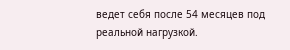ведет себя после 54 месяцев под реальной нагрузкой.